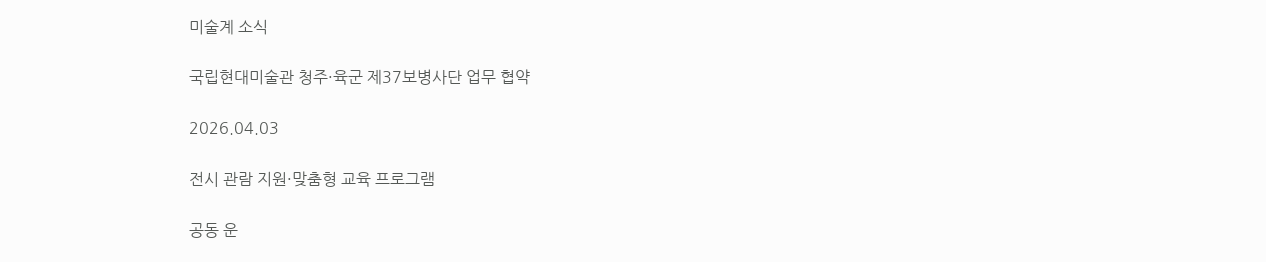미술계 소식

국립현대미술관 청주·육군 제37보병사단 업무 협약

2026.04.03

전시 관람 지원·맞춤형 교육 프로그램

공동 운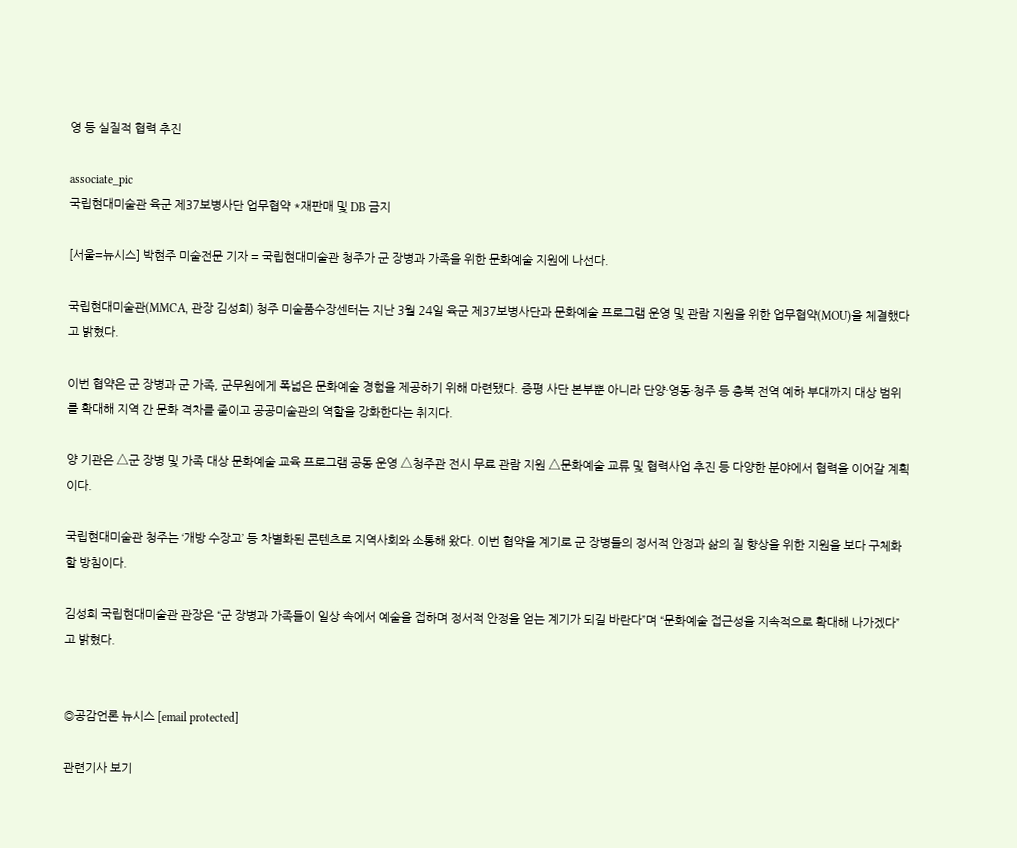영 등 실질적 협력 추진

associate_pic
국립현대미술관 육군 제37보병사단 업무협약 *재판매 및 DB 금지

[서울=뉴시스] 박현주 미술전문 기자 = 국립현대미술관 청주가 군 장병과 가족을 위한 문화예술 지원에 나선다.

국립현대미술관(MMCA, 관장 김성희) 청주 미술품수장센터는 지난 3월 24일 육군 제37보병사단과 문화예술 프로그램 운영 및 관람 지원을 위한 업무협약(MOU)을 체결했다고 밝혔다.

이번 협약은 군 장병과 군 가족, 군무원에게 폭넓은 문화예술 경험을 제공하기 위해 마련됐다. 증평 사단 본부뿐 아니라 단양·영동·청주 등 충북 전역 예하 부대까지 대상 범위를 확대해 지역 간 문화 격차를 줄이고 공공미술관의 역할을 강화한다는 취지다.

양 기관은 △군 장병 및 가족 대상 문화예술 교육 프로그램 공동 운영 △청주관 전시 무료 관람 지원 △문화예술 교류 및 협력사업 추진 등 다양한 분야에서 협력을 이어갈 계획이다.

국립현대미술관 청주는 ‘개방 수장고’ 등 차별화된 콘텐츠로 지역사회와 소통해 왔다. 이번 협약을 계기로 군 장병들의 정서적 안정과 삶의 질 향상을 위한 지원을 보다 구체화할 방침이다.

김성희 국립현대미술관 관장은 “군 장병과 가족들이 일상 속에서 예술을 접하며 정서적 안정을 얻는 계기가 되길 바란다”며 “문화예술 접근성을 지속적으로 확대해 나가겠다”고 밝혔다.


◎공감언론 뉴시스 [email protected]

관련기사 보기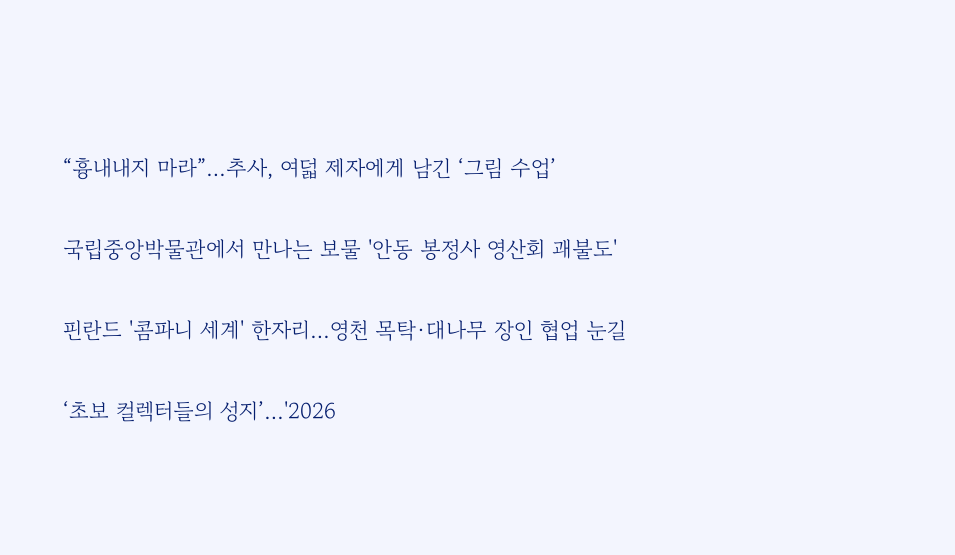“흉내내지 마라”…추사, 여덟 제자에게 남긴 ‘그림 수업’

국립중앙박물관에서 만나는 보물 '안동 봉정사 영산회 괘불도'

핀란드 '콤파니 세계' 한자리…영천 목탁·대나무 장인 협업 눈길

‘초보 컬렉터들의 성지’…'2026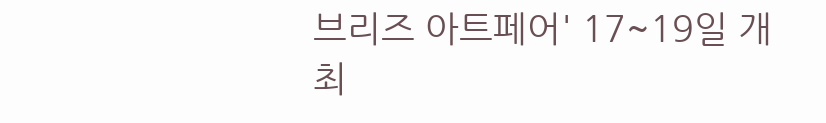브리즈 아트페어' 17~19일 개최